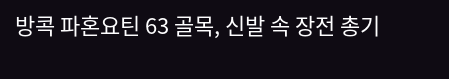방콕 파혼요틴 63 골목, 신발 속 장전 총기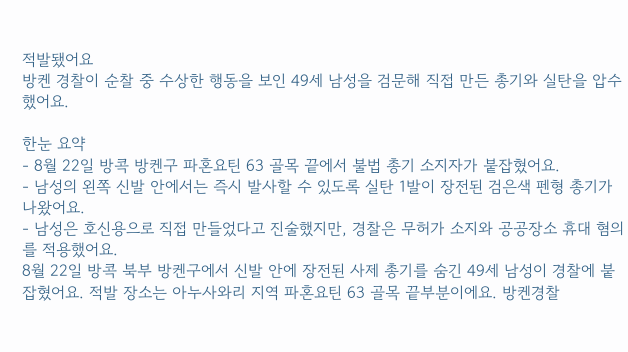적발됐어요
방켄 경찰이 순찰 중 수상한 행동을 보인 49세 남성을 검문해 직접 만든 총기와 실탄을 압수했어요.

한눈 요약
- 8월 22일 방콕 방켄구 파혼요틴 63 골목 끝에서 불법 총기 소지자가 붙잡혔어요.
- 남성의 왼쪽 신발 안에서는 즉시 발사할 수 있도록 실탄 1발이 장전된 검은색 펜형 총기가 나왔어요.
- 남성은 호신용으로 직접 만들었다고 진술했지만, 경찰은 무허가 소지와 공공장소 휴대 혐의를 적용했어요.
8월 22일 방콕 북부 방켄구에서 신발 안에 장전된 사제 총기를 숨긴 49세 남성이 경찰에 붙잡혔어요. 적발 장소는 아누사와리 지역 파혼요틴 63 골목 끝부분이에요. 방켄경찰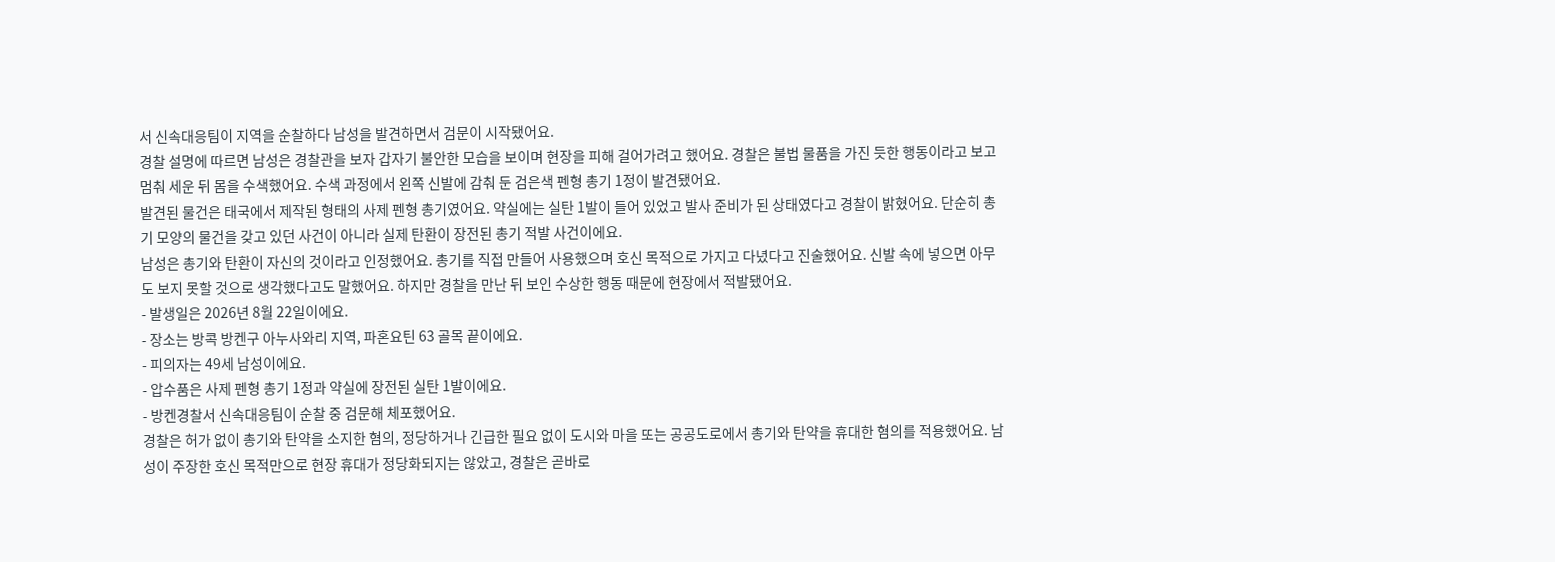서 신속대응팀이 지역을 순찰하다 남성을 발견하면서 검문이 시작됐어요.
경찰 설명에 따르면 남성은 경찰관을 보자 갑자기 불안한 모습을 보이며 현장을 피해 걸어가려고 했어요. 경찰은 불법 물품을 가진 듯한 행동이라고 보고 멈춰 세운 뒤 몸을 수색했어요. 수색 과정에서 왼쪽 신발에 감춰 둔 검은색 펜형 총기 1정이 발견됐어요.
발견된 물건은 태국에서 제작된 형태의 사제 펜형 총기였어요. 약실에는 실탄 1발이 들어 있었고 발사 준비가 된 상태였다고 경찰이 밝혔어요. 단순히 총기 모양의 물건을 갖고 있던 사건이 아니라 실제 탄환이 장전된 총기 적발 사건이에요.
남성은 총기와 탄환이 자신의 것이라고 인정했어요. 총기를 직접 만들어 사용했으며 호신 목적으로 가지고 다녔다고 진술했어요. 신발 속에 넣으면 아무도 보지 못할 것으로 생각했다고도 말했어요. 하지만 경찰을 만난 뒤 보인 수상한 행동 때문에 현장에서 적발됐어요.
- 발생일은 2026년 8월 22일이에요.
- 장소는 방콕 방켄구 아누사와리 지역, 파혼요틴 63 골목 끝이에요.
- 피의자는 49세 남성이에요.
- 압수품은 사제 펜형 총기 1정과 약실에 장전된 실탄 1발이에요.
- 방켄경찰서 신속대응팀이 순찰 중 검문해 체포했어요.
경찰은 허가 없이 총기와 탄약을 소지한 혐의, 정당하거나 긴급한 필요 없이 도시와 마을 또는 공공도로에서 총기와 탄약을 휴대한 혐의를 적용했어요. 남성이 주장한 호신 목적만으로 현장 휴대가 정당화되지는 않았고, 경찰은 곧바로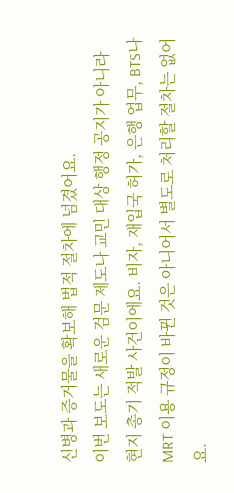신병과 증거물을 확보해 법적 절차에 넘겼어요.
이번 보도는 새로운 검문 제도나 교민 대상 행정 공지가 아니라 현지 총기 적발 사건이에요. 비자, 재입국 허가, 은행 업무, BTS나 MRT 이용 규정이 바뀐 것은 아니어서 별도로 처리할 절차는 없어요.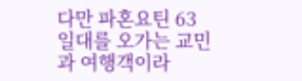다만 파혼요틴 63 일대를 오가는 교민과 여행객이라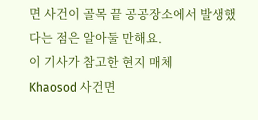면 사건이 골목 끝 공공장소에서 발생했다는 점은 알아둘 만해요.
이 기사가 참고한 현지 매체
Khaosod 사건면